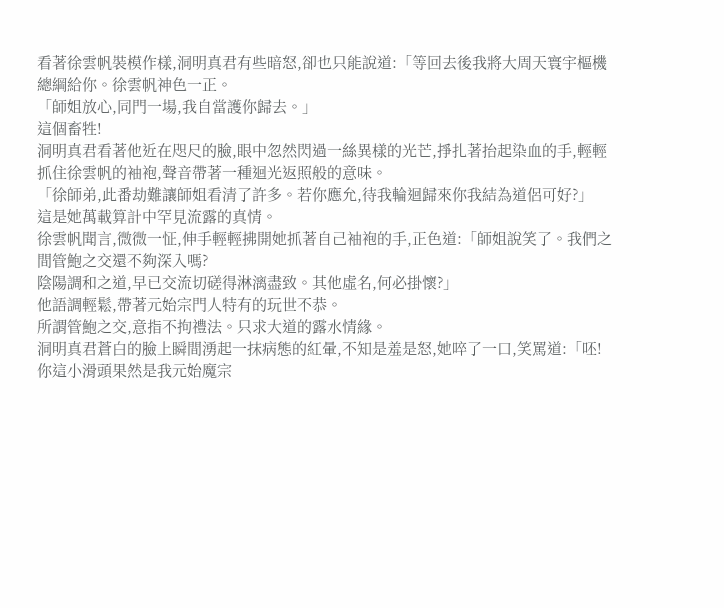看著徐雲帆裝模作樣,洞明真君有些暗怒,卻也只能說道:「等回去後我將大周天寰宇樞機總綱給你。徐雲帆神色一正。
「師姐放心,同門一場,我自當護你歸去。」
這個畜牲!
洞明真君看著他近在咫尺的臉,眼中忽然閃過一絲異樣的光芒,掙扎著抬起染血的手,輕輕抓住徐雲帆的袖袍,聲音帶著一種迴光返照般的意味。
「徐師弟,此番劫難讓師姐看清了許多。若你應允,待我輪迴歸來你我結為道侶可好?」
這是她萬載算計中罕見流露的真情。
徐雲帆聞言,微微一怔,伸手輕輕拂開她抓著自己袖袍的手,正色道:「師姐說笑了。我們之間管鮑之交還不夠深入嗎?
陰陽調和之道,早已交流切磋得淋漓盡致。其他虛名,何必掛懷?」
他語調輕鬆,帶著元始宗門人特有的玩世不恭。
所謂管鮑之交,意指不拘禮法。只求大道的露水情緣。
洞明真君蒼白的臉上瞬間湧起一抹病態的紅暈,不知是羞是怒,她啐了一口,笑罵道:「呸!你這小滑頭果然是我元始魔宗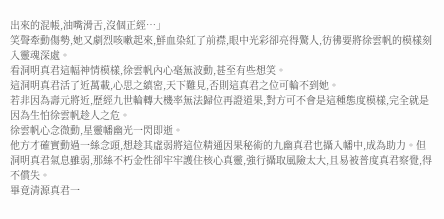出來的混帳,油嘴滑舌,沒個正經…」
笑聲牽動傷勢,她又劇烈咳嗽起來,鮮血染紅了前襟,眼中光彩卻亮得驚人,彷彿要將徐雲帆的模樣刻入靈魂深處。
看洞明真君這幅神情模樣,徐雲帆內心毫無波動,甚至有些想笑。
這洞明真君活了近萬載,心思之縝密,天下難見,否則這真君之位可輪不到她。
若非因為壽元將近,歷經九世輪轉大機率無法歸位再證道果,對方可不會是這種態度模樣,完全就是因為生怕徐雲帆趁人之危。
徐雲帆心念微動,星靈幡幽光一閃即逝。
他方才確實動過一絲念頭,想趁其虛弱將這位精通因果秘術的九幽真君也攝入幡中,成為助力。但洞明真君氣息雖弱,那絲不朽金性卻牢牢護住核心真靈,強行攝取風險太大,且易被普度真君察覺,得不償失。
畢竟清源真君一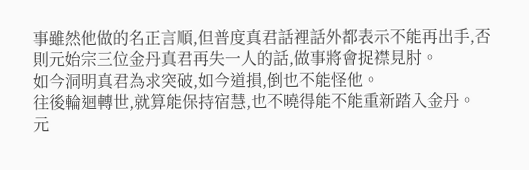事雖然他做的名正言順,但普度真君話裡話外都表示不能再出手,否則元始宗三位金丹真君再失一人的話,做事將會捉襟見肘。
如今洞明真君為求突破,如今道損,倒也不能怪他。
往後輪迴轉世,就算能保持宿慧,也不曉得能不能重新踏入金丹。
元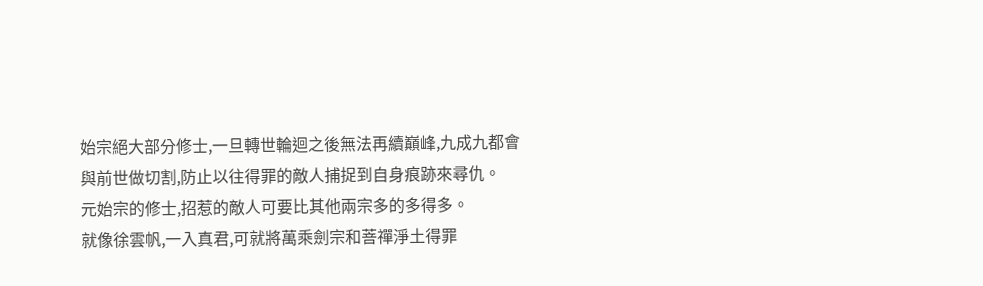始宗絕大部分修士,一旦轉世輪迴之後無法再續巔峰,九成九都會與前世做切割,防止以往得罪的敵人捕捉到自身痕跡來尋仇。
元始宗的修士,招惹的敵人可要比其他兩宗多的多得多。
就像徐雲帆,一入真君,可就將萬乘劍宗和菩禪淨土得罪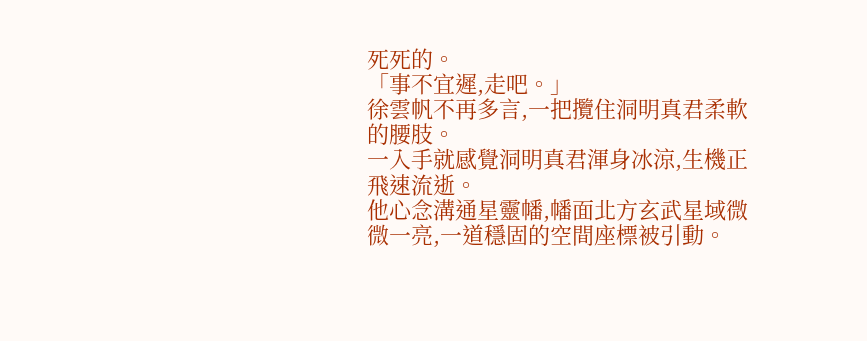死死的。
「事不宜遲,走吧。」
徐雲帆不再多言,一把攬住洞明真君柔軟的腰肢。
一入手就感覺洞明真君渾身冰涼,生機正飛速流逝。
他心念溝通星靈幡,幡面北方玄武星域微微一亮,一道穩固的空間座標被引動。